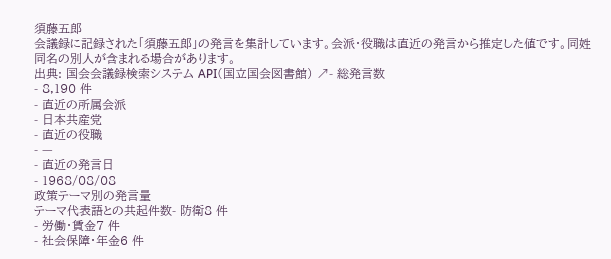須藤五郎
会議録に記録された「須藤五郎」の発言を集計しています。会派・役職は直近の発言から推定した値です。同姓同名の別人が含まれる場合があります。
出典: 国会会議録検索システム API(国立国会図書館) ↗- 総発言数
- 8,190 件
- 直近の所属会派
- 日本共産党
- 直近の役職
- —
- 直近の発言日
- 1968/08/08
政策テーマ別の発言量
テーマ代表語との共起件数- 防衛8 件
- 労働・賃金7 件
- 社会保障・年金6 件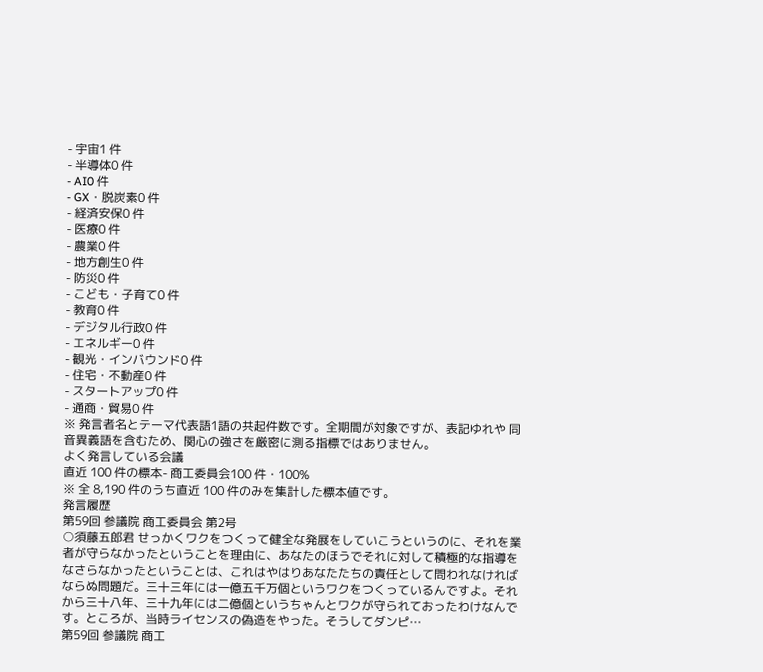- 宇宙1 件
- 半導体0 件
- AI0 件
- GX・脱炭素0 件
- 経済安保0 件
- 医療0 件
- 農業0 件
- 地方創生0 件
- 防災0 件
- こども・子育て0 件
- 教育0 件
- デジタル行政0 件
- エネルギー0 件
- 観光・インバウンド0 件
- 住宅・不動産0 件
- スタートアップ0 件
- 通商・貿易0 件
※ 発言者名とテーマ代表語1語の共起件数です。全期間が対象ですが、表記ゆれや 同音異義語を含むため、関心の強さを厳密に測る指標ではありません。
よく発言している会議
直近 100 件の標本- 商工委員会100 件・100%
※ 全 8,190 件のうち直近 100 件のみを集計した標本値です。
発言履歴
第59回 参議院 商工委員会 第2号
○須藤五郎君 せっかくワクをつくって健全な発展をしていこうというのに、それを業者が守らなかったということを理由に、あなたのほうでそれに対して積極的な指導をなさらなかったということは、これはやはりあなたたちの責任として問われなければならぬ問題だ。三十三年には一億五千万個というワクをつくっているんですよ。それから三十八年、三十九年には二億個というちゃんとワクが守られておったわけなんです。ところが、当時ライセンスの偽造をやった。そうしてダンピ…
第59回 参議院 商工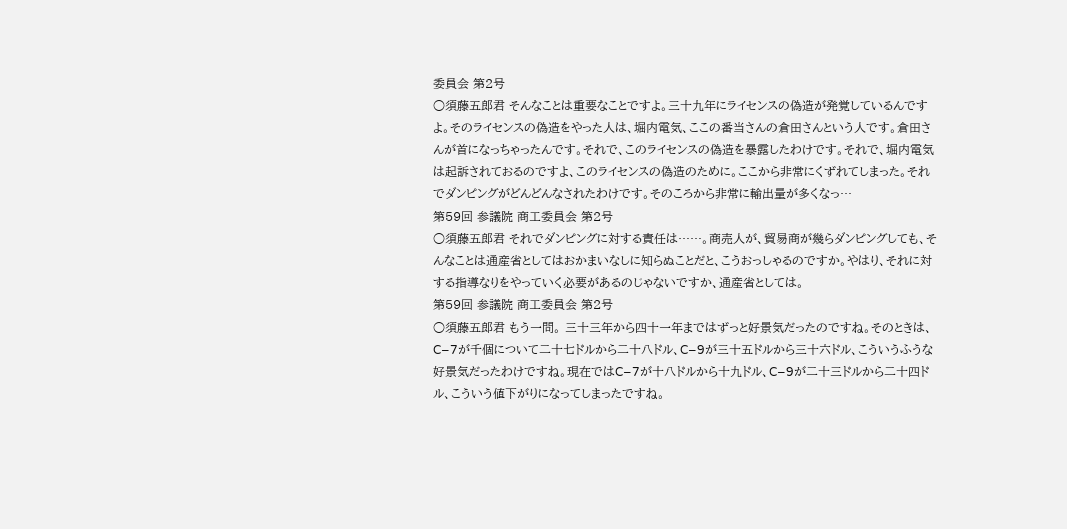委員会 第2号
○須藤五郎君 そんなことは重要なことですよ。三十九年にライセンスの偽造が発覚しているんですよ。そのライセンスの偽造をやった人は、堀内電気、ここの番当さんの倉田さんという人です。倉田さんが首になっちゃったんです。それで、このライセンスの偽造を暴露したわけです。それで、堀内電気は起訴されておるのですよ、このライセンスの偽造のために。ここから非常にくずれてしまった。それでダンピングがどんどんなされたわけです。そのころから非常に輸出量が多くなっ…
第59回 参議院 商工委員会 第2号
○須藤五郎君 それでダンピングに対する責任は……。商売人が、貿易商が幾らダンピングしても、そんなことは通産省としてはおかまいなしに知らぬことだと、こうおっしゃるのですか。やはり、それに対する指導なりをやっていく必要があるのじゃないですか、通産省としては。
第59回 参議院 商工委員会 第2号
○須藤五郎君 もう一問。 三十三年から四十一年まではずっと好景気だったのですね。そのときは、C−7が千個について二十七ドルから二十八ドル、C−9が三十五ドルから三十六ドル、こういうふうな好景気だったわけですね。現在ではC−7が十八ドルから十九ドル、C−9が二十三ドルから二十四ドル、こういう値下がりになってしまったですね。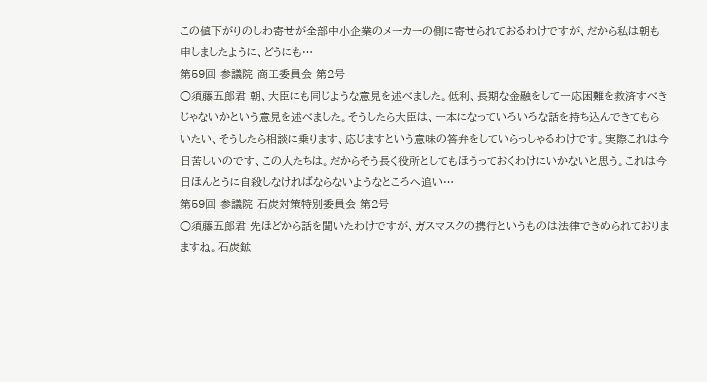この値下がりのしわ寄せが全部中小企業のメーカーの側に寄せられておるわけですが、だから私は朝も申しましたように、どうにも…
第59回 参議院 商工委員会 第2号
○須藤五郎君 朝、大臣にも同じような意見を述べました。低利、長期な金融をして一応困難を救済すべきじゃないかという意見を述べました。そうしたら大臣は、一本になっていろいろな話を持ち込んできてもらいたい、そうしたら相談に乗ります、応じますという意味の答弁をしていらっしゃるわけです。実際これは今日苦しいのです、この人たちは。だからそう長く役所としてもほうっておくわけにいかないと思う。これは今日ほんとうに自殺しなければならないようなところへ追い…
第59回 参議院 石炭対策特別委員会 第2号
○須藤五郎君 先ほどから話を聞いたわけですが、ガスマスクの携行というものは法律できめられておりまますね。石炭鉱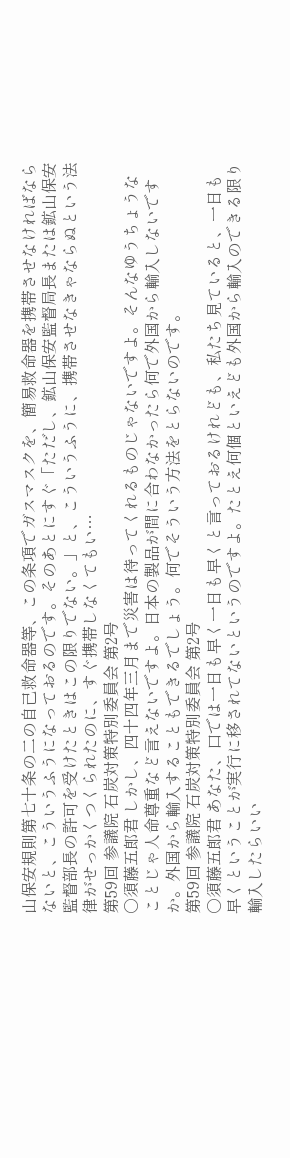山保安規則第七十条の二の自己救命器等、この条項でガスマスクを、簡易救命器を携帯させなければならないと、こういうふうになっておるのです。そのあとにすぐ「ただし、鉱山保安監督局長または鉱山保安監督部長の許可を受けたときはこの限りでない。」と、こういうふうに、携帯させなきゃならぬという法律がせっかくつくられたのに、すぐ携帯しなくてもい…
第59回 参議院 石炭対策特別委員会 第2号
○須藤五郎君 しかし、四十四年三月まで災害は待ってくれるものじゃないですよ。そんなゆうちょうなことじゃ人命尊重など言えないですよ。日本の製品が間に合わなかったら何で外国から輸入しないですか。外国から輸入することもできるでしょう。何でそういう方法をとらないのです。
第59回 参議院 石炭対策特別委員会 第2号
○須藤五郎君 あなた、口では一日も早く一日も早くと言っておるけれども、私たち見ていると、一日も早くということが実行に移されてないというのですよ。たとえ何個といえども外国から輸入のできる限り輸入したらいい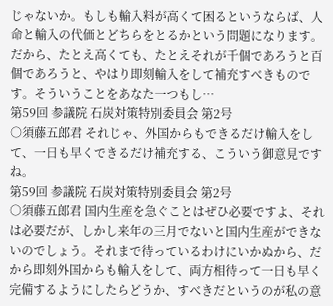じゃないか。もしも輸入料が高くて困るというならば、人命と輸入の代価とどちらをとるかという問題になります。だから、たとえ高くても、たとえそれが千個であろうと百個であろうと、やはり即刻輸入をして補充すべきものです。そういうことをあなた一つもし…
第59回 参議院 石炭対策特別委員会 第2号
○須藤五郎君 それじゃ、外国からもできるだけ輸入をして、一日も早くできるだけ補充する、こういう御意見ですね。
第59回 参議院 石炭対策特別委員会 第2号
○須藤五郎君 国内生産を急ぐことはぜひ必要ですよ、それは必要だが、しかし来年の三月でないと国内生産ができないのでしょう。それまで待っているわけにいかぬから、だから即刻外国からも輸入をして、両方相待って一日も早く完備するようにしたらどうか、すべきだというのが私の意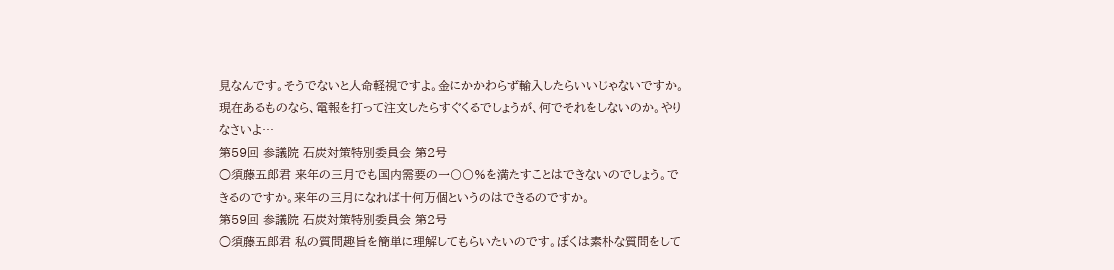見なんです。そうでないと人命軽視ですよ。金にかかわらず輸入したらいいじゃないですか。現在あるものなら、電報を打って注文したらすぐくるでしょうが、何でそれをしないのか。やりなさいよ…
第59回 参議院 石炭対策特別委員会 第2号
○須藤五郎君 来年の三月でも国内需要の一〇〇%を満たすことはできないのでしょう。できるのですか。来年の三月になれば十何万個というのはできるのですか。
第59回 参議院 石炭対策特別委員会 第2号
○須藤五郎君 私の質問趣旨を簡単に理解してもらいたいのです。ぼくは素朴な質問をして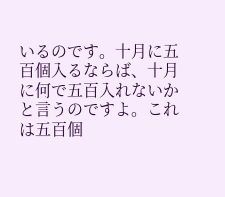いるのです。十月に五百個入るならば、十月に何で五百入れないかと言うのですよ。これは五百個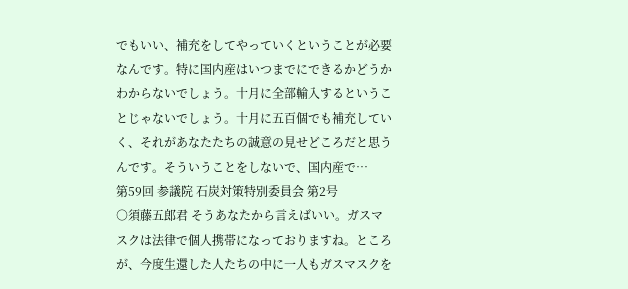でもいい、補充をしてやっていくということが必要なんです。特に国内産はいつまでにできるかどうかわからないでしょう。十月に全部輸入するということじゃないでしょう。十月に五百個でも補充していく、それがあなたたちの誠意の見せどころだと思うんです。そういうことをしないで、国内産で…
第59回 参議院 石炭対策特別委員会 第2号
○須藤五郎君 そうあなたから言えばいい。ガスマスクは法律で個人携帯になっておりますね。ところが、今度生還した人たちの中に一人もガスマスクを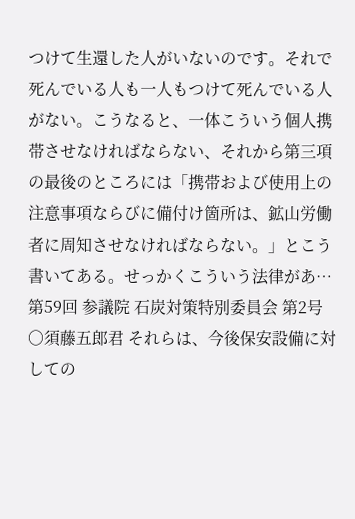つけて生還した人がいないのです。それで死んでいる人も一人もつけて死んでいる人がない。こうなると、一体こういう個人携帯させなければならない、それから第三項の最後のところには「携帯および使用上の注意事項ならびに備付け箇所は、鉱山労働者に周知させなければならない。」とこう書いてある。せっかくこういう法律があ…
第59回 参議院 石炭対策特別委員会 第2号
○須藤五郎君 それらは、今後保安設備に対しての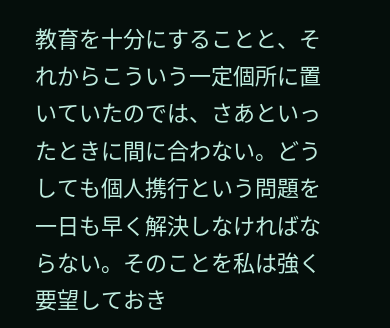教育を十分にすることと、それからこういう一定個所に置いていたのでは、さあといったときに間に合わない。どうしても個人携行という問題を一日も早く解決しなければならない。そのことを私は強く要望しておき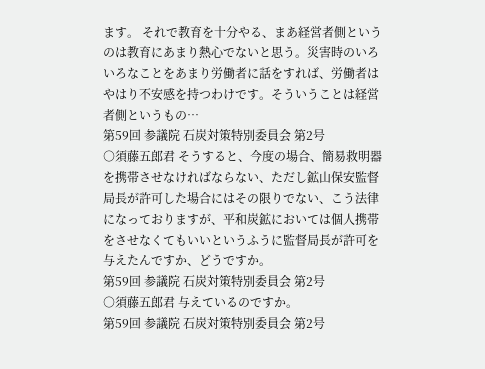ます。 それで教育を十分やる、まあ経営者側というのは教育にあまり熱心でないと思う。災害時のいろいろなことをあまり労働者に話をすれば、労働者はやはり不安感を持つわけです。そういうことは経営者側というもの…
第59回 参議院 石炭対策特別委員会 第2号
○須藤五郎君 そうすると、今度の場合、簡易救明器を携帯させなければならない、ただし鉱山保安監督局長が許可した場合にはその限りでない、こう法律になっておりますが、平和炭鉱においては個人携帯をさせなくてもいいというふうに監督局長が許可を与えたんですか、どうですか。
第59回 参議院 石炭対策特別委員会 第2号
○須藤五郎君 与えているのですか。
第59回 参議院 石炭対策特別委員会 第2号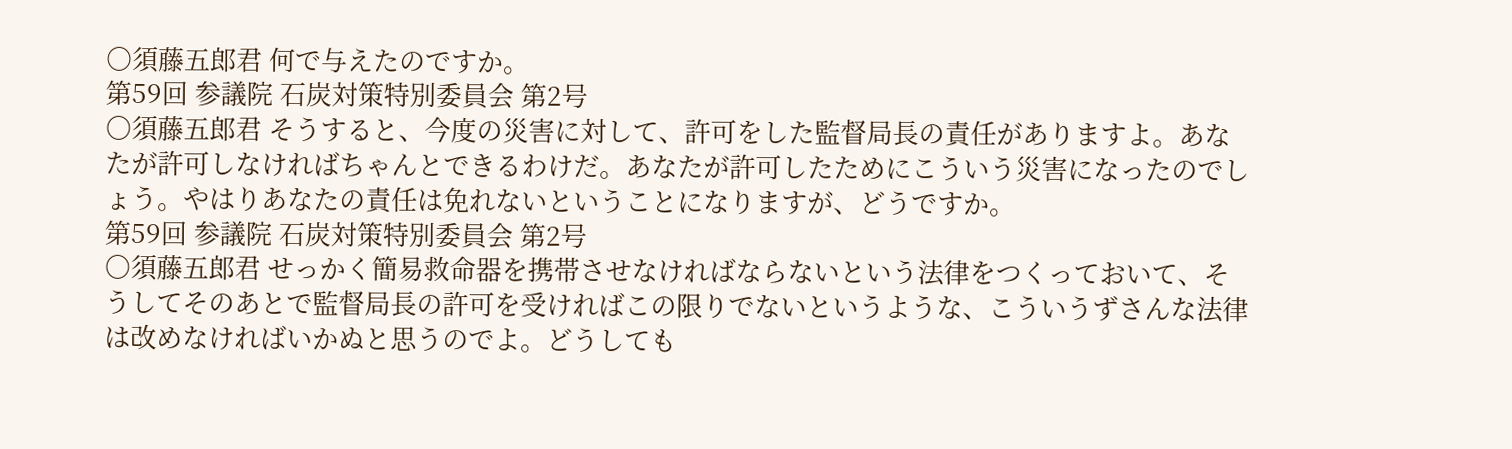○須藤五郎君 何で与えたのですか。
第59回 参議院 石炭対策特別委員会 第2号
○須藤五郎君 そうすると、今度の災害に対して、許可をした監督局長の責任がありますよ。あなたが許可しなければちゃんとできるわけだ。あなたが許可したためにこういう災害になったのでしょう。やはりあなたの責任は免れないということになりますが、どうですか。
第59回 参議院 石炭対策特別委員会 第2号
○須藤五郎君 せっかく簡易救命器を携帯させなければならないという法律をつくっておいて、そうしてそのあとで監督局長の許可を受ければこの限りでないというような、こういうずさんな法律は改めなければいかぬと思うのでよ。どうしても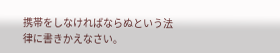携帯をしなければならぬという法律に書きかえなさい。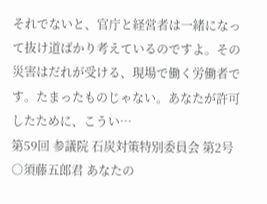それでないと、官庁と経営者は一緒になって抜け道ばかり考えているのですよ。その災害はだれが受ける、現場で働く労働者です。たまったものじゃない。あなたが許可したために、こうい…
第59回 参議院 石炭対策特別委員会 第2号
○須藤五郎君 あなたの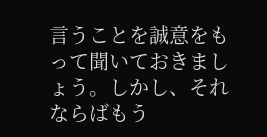言うことを誠意をもって聞いておきましょう。しかし、それならばもう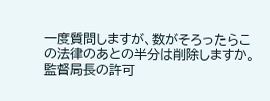一度質問しますが、数がそろったらこの法律のあとの半分は削除しますか。監督局長の許可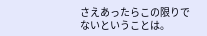さえあったらこの限りでないということは。